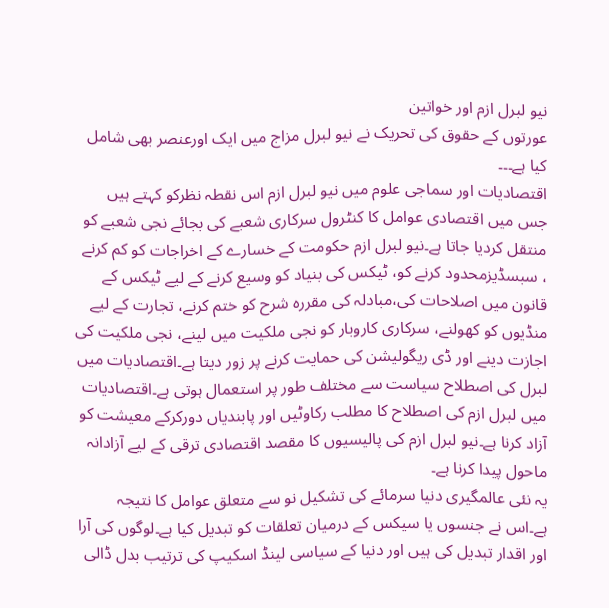نیو لبرل ازم اور خواتین
عورتوں کے حقوق کی تحریک نے نیو لبرل مزاج میں ایک اورعنصر بھی شامل کیا ہے۔۔۔
اقتصادیات اور سماجی علوم میں نیو لبرل ازم اس نقطہ نظرکو کہتے ہیں جس میں اقتصادی عوامل کا کنٹرول سرکاری شعبے کی بجائے نجی شعبے کو منتقل کردیا جاتا ہے۔نیو لبرل ازم حکومت کے خسارے کے اخراجات کو کم کرنے ، سبسڈیزمحدود کرنے کو، ٹیکس کی بنیاد کو وسیع کرنے کے لیے ٹیکس کے قانون میں اصلاحات کی،مبادلہ کی مقررہ شرح کو ختم کرنے، تجارت کے لیے منڈیوں کو کھولنے، سرکاری کاروبار کو نجی ملکیت میں لینے، نجی ملکیت کی اجازت دینے اور ڈی ریگولیشن کی حمایت کرنے پر زور دیتا ہے۔اقتصادیات میں لبرل کی اصطلاح سیاست سے مختلف طور پر استعمال ہوتی ہے۔اقتصادیات میں لبرل ازم کی اصطلاح کا مطلب رکاوٹیں اور پابندیاں دورکرکے معیشت کو آزاد کرنا ہے۔نیو لبرل ازم کی پالیسیوں کا مقصد اقتصادی ترقی کے لیے آزادانہ ماحول پیدا کرنا ہے۔
یہ نئی عالمگیری دنیا سرمائے کی تشکیل نو سے متعلق عوامل کا نتیجہ ہے۔اس نے جنسوں یا سیکس کے درمیان تعلقات کو تبدیل کیا ہے۔لوگوں کی آرا اور اقدار تبدیل کی ہیں اور دنیا کے سیاسی لینڈ اسکیپ کی ترتیب بدل ڈالی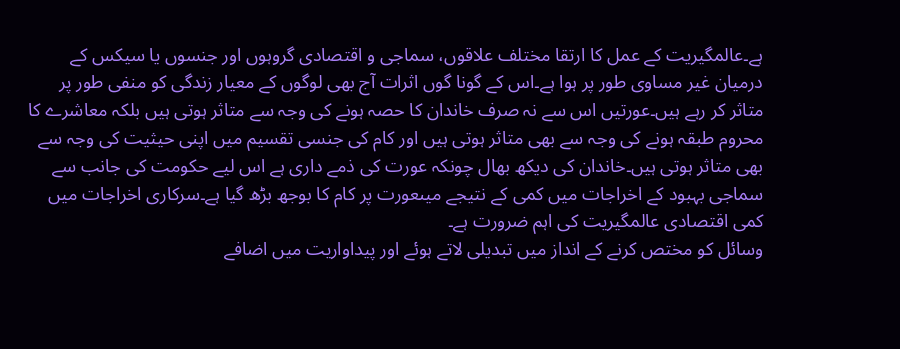ہے۔عالمگیریت کے عمل کا ارتقا مختلف علاقوں، سماجی و اقتصادی گروہوں اور جنسوں یا سیکس کے درمیان غیر مساوی طور پر ہوا ہے۔اس کے گونا گوں اثرات آج بھی لوگوں کے معیار زندگی کو منفی طور پر متاثر کر رہے ہیں۔عورتیں اس سے نہ صرف خاندان کا حصہ ہونے کی وجہ سے متاثر ہوتی ہیں بلکہ معاشرے کا محروم طبقہ ہونے کی وجہ سے بھی متاثر ہوتی ہیں اور کام کی جنسی تقسیم میں اپنی حیثیت کی وجہ سے بھی متاثر ہوتی ہیں۔خاندان کی دیکھ بھال چونکہ عورت کی ذمے داری ہے اس لیے حکومت کی جانب سے سماجی بہبود کے اخراجات میں کمی کے نتیجے میںعورت پر کام کا بوجھ بڑھ گیا ہے۔سرکاری اخراجات میں کمی اقتصادی عالمگیریت کی اہم ضرورت ہے۔
وسائل کو مختص کرنے کے انداز میں تبدیلی لاتے ہوئے اور پیداواریت میں اضافے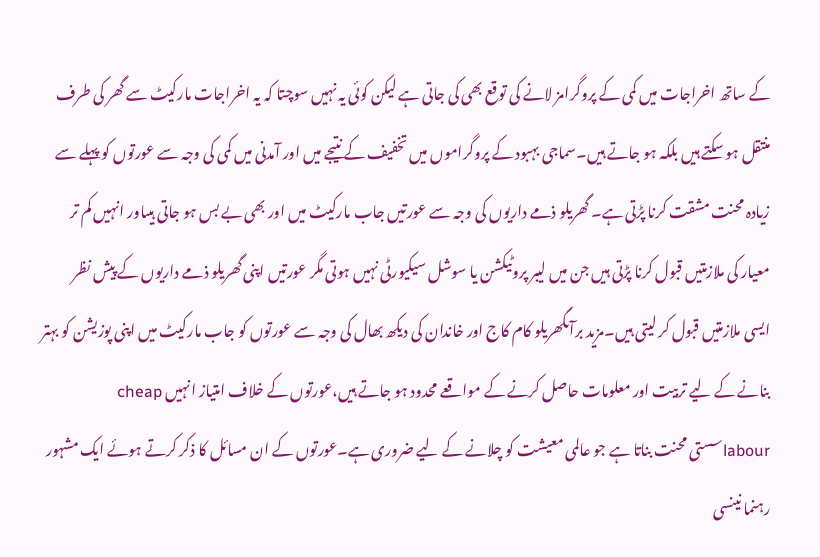کے ساتھ اخراجات میں کمی کے پروگرامز لانے کی توقع بھی کی جاتی ہے لیکن کوئی یہ نہیں سوچتا کہ یہ اخراجات مارکیٹ سے گھر کی طرف منتقل ہو سکتے ہیں بلکہ ہو جاتے ہیں۔سماجی بہبود کے پروگراموں میں تخفیف کے نتیجے میں اور آمدنی میں کمی کی وجہ سے عورتوں کو پہلے سے زیادہ محنت مشقت کرنا پڑتی ہے۔ گھریلو ذمے داریوں کی وجہ سے عورتیں جاب مارکیٹ میں اور بھی بے بس ہو جاتی ہیںاور انہیں کم تر معیار کی ملازمتیں قبول کرنا پڑتی ہیں جن میں لیبر پروٹیکشن یا سوشل سیکیورٹی نہیں ہوتی مگر عورتیں اپنی گھریلو ذمے داریوں کے پیش نظر ایسی ملازمتیں قبول کر لیتی ہیں۔مزید برآںگھریلو کام کاج اور خاندان کی دیکھ بھال کی وجہ سے عورتوں کو جاب مارکیٹ میں اپنی پوزیشن کو بہتر بنانے کے لیے تربیت اور معلومات حاصل کرنے کے مواقعے محدود ہو جاتے ہیں،عورتوں کے خلاف امتیاز انہیں cheap labourسستی محنت بناتا ہے جو عالمی معیشت کو چلانے کے لیے ضروری ہے۔عورتوں کے ان مسائل کا ذکر کرتے ہوئے ایک مشہور رہنما نینسی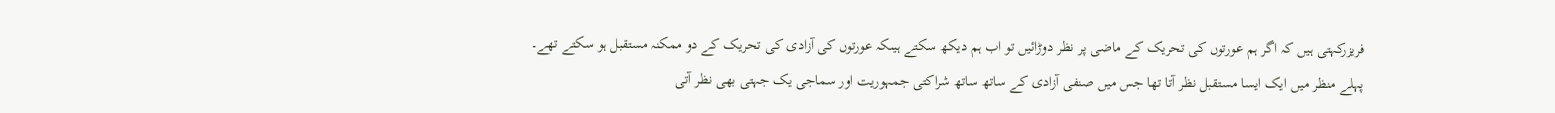فریزرکہتی ہیں کہ اگر ہم عورتوں کی تحریک کے ماضی پر نظر دوڑائیں تو اب ہم دیکھ سکتے ہیںکہ عورتوں کی آزادی کی تحریک کے دو ممکنہ مستقبل ہو سکتے تھے۔
پہلے منظر میں ایک ایسا مستقبل نظر آتا تھا جس میں صنفی آزادی کے ساتھ ساتھ شراکتی جمہوریت اور سماجی یک جہتی بھی نظر آتی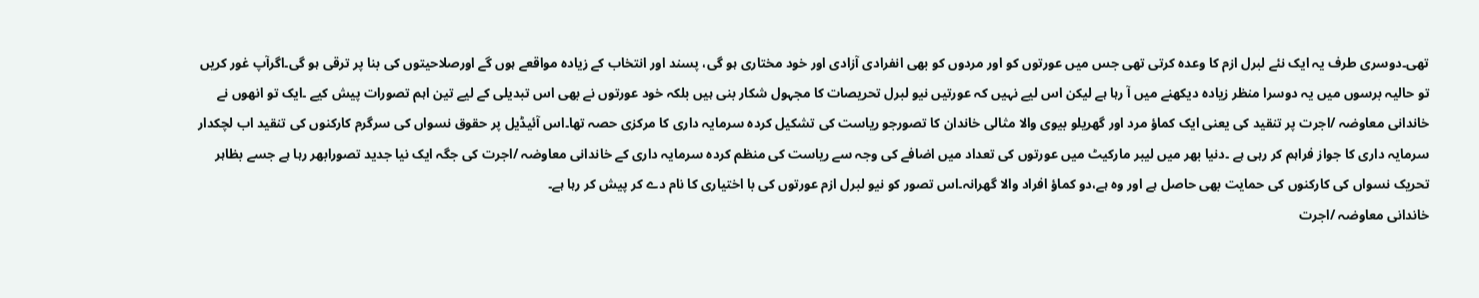تھی۔دوسری طرف یہ ایک نئے لبرل ازم کا وعدہ کرتی تھی جس میں عورتوں کو اور مردوں کو بھی انفرادی آزادی اور خود مختاری ہو گی، پسند اور انتخاب کے زیادہ مواقعے ہوں گے اورصلاحیتوں کی بنا پر ترقی ہو گی۔اگرآپ غور کریں تو حالیہ برسوں میں یہ دوسرا منظر زیادہ دیکھنے میں آ رہا ہے لیکن اس لیے نہیں کہ عورتیں نیو لبرل تحریصات کا مجہول شکار بنی ہیں بلکہ خود عورتوں نے بھی اس تبدیلی کے لیے تین اہم تصورات پیش کیے ۔ایک تو انھوں نے خاندانی معاوضہ /اجرت پر تنقید کی یعنی ایک کماؤ مرد اور گھریلو بیوی والا مثالی خاندان کا تصورجو ریاست کی تشکیل کردہ سرمایہ داری کا مرکزی حصہ تھا۔اس آئیڈیل پر حقوق نسواں کی سرگرم کارکنوں کی تنقید اب لچکدار سرمایہ داری کا جواز فراہم کر رہی ہے ۔دنیا بھر میں لیبر مارکیٹ میں عورتوں کی تعداد میں اضافے کی وجہ سے ریاست کی منظم کردہ سرمایہ داری کے خاندانی معاوضہ /اجرت کی جگہ ایک نیا جدید تصورابھر رہا ہے جسے بظاہر تحریک نسواں کی کارکنوں کی حمایت بھی حاصل ہے اور وہ ہے،دو کماؤ افراد والا گھرانہ۔اس تصور کو نیو لبرل ازم عورتوں کی با اختیاری کا نام دے کر پیش کر رہا ہے۔
خاندانی معاوضہ /اجرت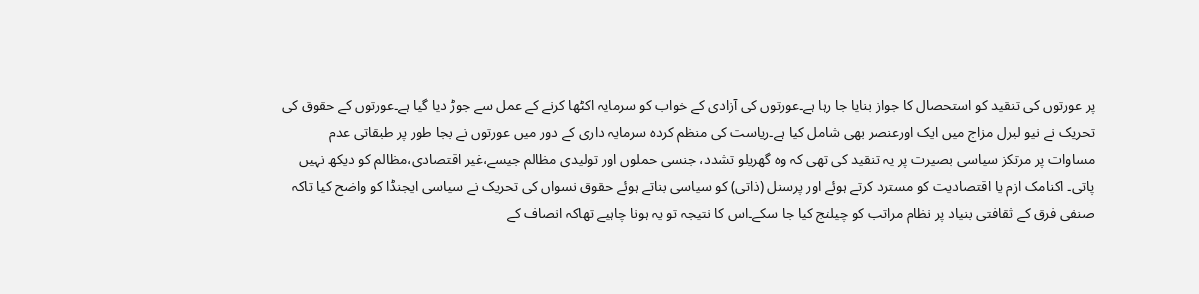پر عورتوں کی تنقید کو استحصال کا جواز بنایا جا رہا ہے۔عورتوں کی آزادی کے خواب کو سرمایہ اکٹھا کرنے کے عمل سے جوڑ دیا گیا ہے۔عورتوں کے حقوق کی تحریک نے نیو لبرل مزاج میں ایک اورعنصر بھی شامل کیا ہے۔ریاست کی منظم کردہ سرمایہ داری کے دور میں عورتوں نے بجا طور پر طبقاتی عدم مساوات پر مرتکز سیاسی بصیرت پر یہ تنقید کی تھی کہ وہ گھریلو تشدد، جنسی حملوں اور تولیدی مظالم جیسے،غیر اقتصادی،مظالم کو دیکھ نہیں پاتی۔ اکنامک ازم یا اقتصادیت کو مسترد کرتے ہوئے اور پرسنل (ذاتی) کو سیاسی بناتے ہوئے حقوق نسواں کی تحریک نے سیاسی ایجنڈا کو واضح کیا تاکہ صنفی فرق کے ثقافتی بنیاد پر نظام مراتب کو چیلنج کیا جا سکے۔اس کا نتیجہ تو یہ ہونا چاہیے تھاکہ انصاف کے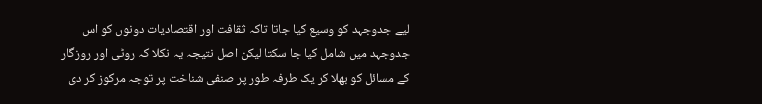لیے جدوجہد کو وسیع کیا جاتا تاکہ ثقافت اور اقتصادیات دونوں کو اس جدوجہد میں شامل کیا جا سکتا لیکن اصل نتیجہ یہ نکلا کہ روٹی اور روزگار کے مسائل کو بھلا کر یک طرفہ طور پر صنفی شناخت پر توجہ مرکوز کر دی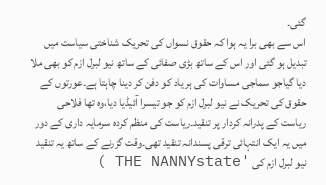گئی۔
اس سے بھی برا یہ ہوا کہ حقوق نسواں کی تحریک شناختی سیاست میں تبدیل ہو گئی اور اس کے ساتھ بڑی صفائی کے ساتھ نیو لبرل ازم کو بھی ملا دیا گیاجو سماجی مساوات کی ہر یاد کو دفن کر دینا چاہتا ہے۔عورتوں کے حقوق کی تحریک نے نیو لبرل ازم کو جو تیسرا آئیڈیا دیا،وہ تھا فلاحی ریاست کے پدرانہ کردار پر تنقید۔ریاست کی منظم کردہ سرمایہ داری کے دور میں یہ ایک انتہائی ترقی پسندانہ تنقید تھی۔وقت گزرنے کے ساتھ یہ تنقید نیو لبرل ازم کی 'THE NANNYstate )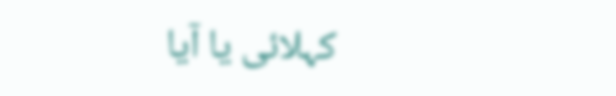کہلائی یا آیا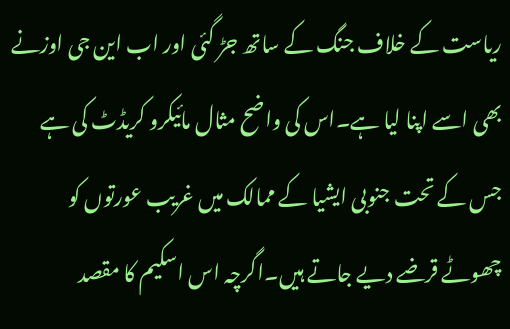ریاست کے خلاف جنگ کے ساتھ جڑ گئی اور اب این جی اوزنے بھی اسے اپنا لیا ہے۔اس کی واضح مثال مائیکرو کریڈٹ کی ہے جس کے تحت جنوبی ایشیا کے ممالک میں غریب عورتوں کو چھوٹے قرضے دیے جاتے ہیں۔اگرچہ اس اسکیم کا مقصد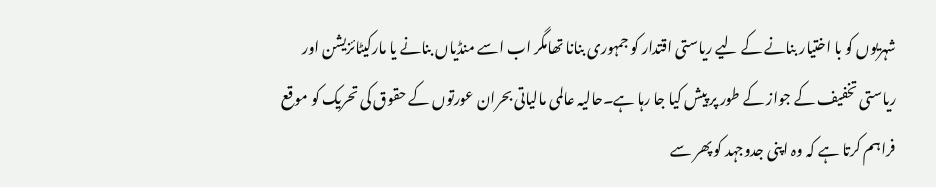شہریوں کو با اختیار بنانے کے لیے ریاستی اقتدار کو جمہوری بنانا تھامگر اب اسے منڈیاں بنانے یا مارکیٹائزیشن اور ریاستی تخفیف کے جواز کے طور پر پیش کیا جا رہا ہے۔حالیہ عالمی مالیاتی بحران عورتوں کے حقوق کی تحریک کو موقع فراہم کرتا ہے کہ وہ اپنی جدوجہد کو پھر سے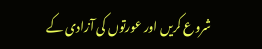شروع کریں اور عورتوں کی آزادی کے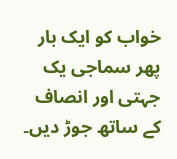خواب کو ایک بار پھر سماجی یک جہتی اور انصاف کے ساتھ جوڑ دیں۔